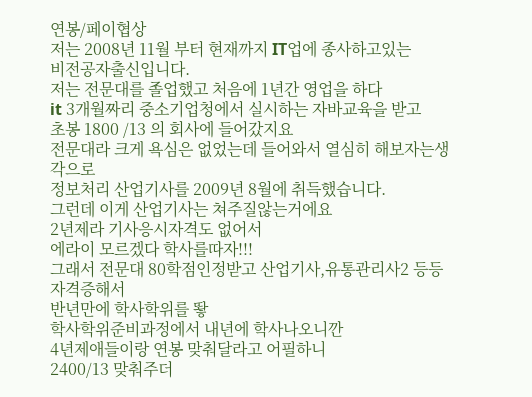연봉/페이협상
저는 2008년 11월 부터 현재까지 IT업에 종사하고있는
비전공자출신입니다.
저는 전문대를 졸업했고 처음에 1년간 영업을 하다
it 3개월짜리 중소기업청에서 실시하는 자바교육을 받고
초봉 1800 /13 의 회사에 들어갔지요
전문대라 크게 욕심은 없었는데 들어와서 열심히 해보자는생각으로
정보처리 산업기사를 2009년 8월에 취득했습니다.
그런데 이게 산업기사는 쳐주질않는거에요
2년제라 기사응시자격도 없어서
에라이 모르겠다 학사를따자!!!
그래서 전문대 80학점인정받고 산업기사,유통관리사2 등등 자격증해서
반년만에 학사학위를 뙇
학사학위준비과정에서 내년에 학사나오니깐
4년제애들이랑 연봉 맞춰달라고 어필하니
2400/13 맞춰주더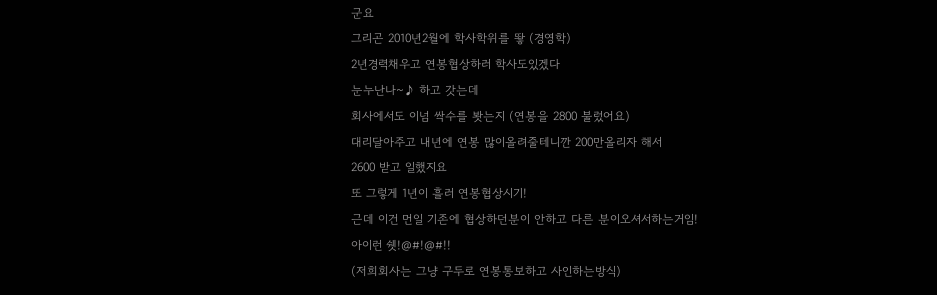군요
그리곤 2010년2월에 학사학위를 뙇 (경영학)
2년경력채우고 연봉협상하러 학사도있겠다
눈누난나~♪ 하고 갓는데
회사에서도 이넘 싹수를 봣는지 (연봉을 2800 불렀어요)
대리달아주고 내년에 연봉 많이올려줄테니깐 200만올리자 해서
2600 받고 일했지요
또 그렇게 1년이 흘러 연봉협상시기!
근데 이건 먼일 기존에 협상하던분이 안하고 다른 분이오셔서하는거임!
아이런 쉣!@#!@#!!
(저희회사는 그냥 구두로 연봉통보하고 사인하는방식)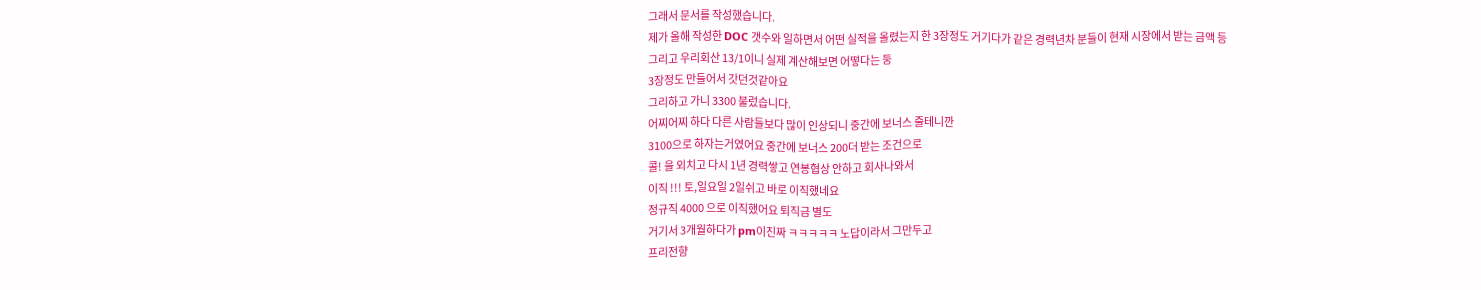그래서 문서를 작성했습니다.
제가 올해 작성한 DOC 갯수와 일하면서 어떤 실적을 올렸는지 한 3장정도 거기다가 같은 경력년차 분들이 현재 시장에서 받는 금액 등
그리고 우리회산 13/1이니 실제 계산해보면 어떻다는 둥
3장정도 만들어서 갓던것같아요
그리하고 가니 3300 불렀습니다.
어찌어찌 하다 다른 사람들보다 많이 인상되니 중간에 보너스 줄테니깐
3100으로 하자는거였어요 중간에 보너스 200더 받는 조건으로
콜! 을 외치고 다시 1년 경력쌓고 연봉협상 안하고 회사나와서
이직 !!! 토,일요일 2일쉬고 바로 이직했네요
정규직 4000 으로 이직했어요 퇴직금 별도
거기서 3개월하다가 pm이진짜 ㅋㅋㅋㅋㅋ 노답이라서 그만두고
프리전향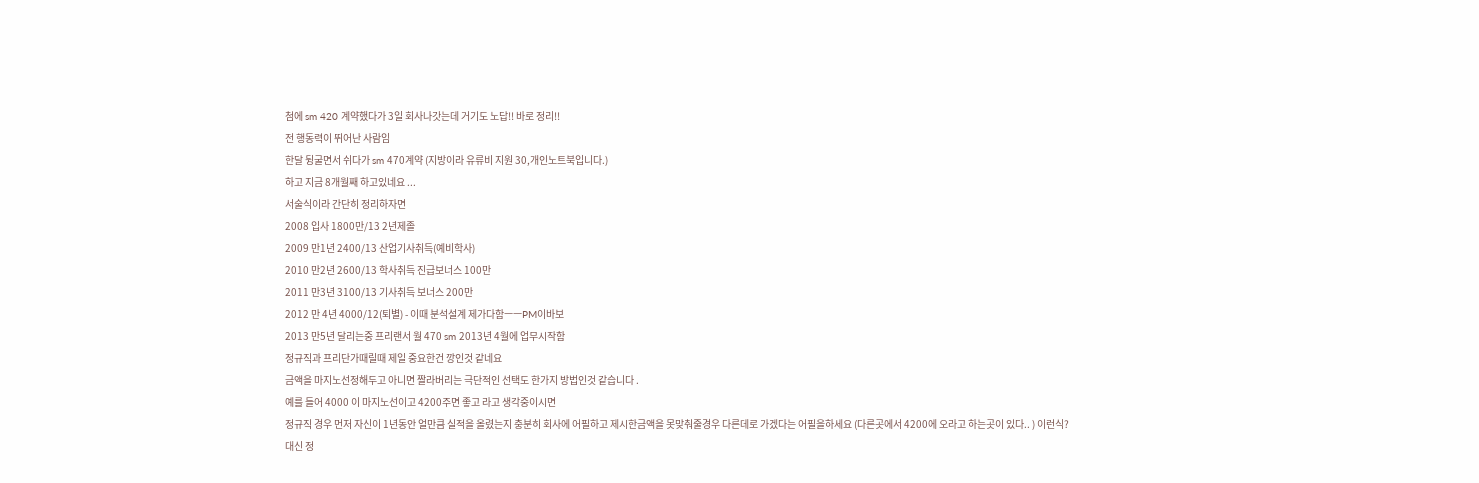첨에 sm 420 계약했다가 3일 회사나갓는데 거기도 노답!! 바로 정리!!
전 행동력이 뛰어난 사람임
한달 뒹굴면서 쉬다가 sm 470계약 (지방이라 유류비 지원 30,개인노트북입니다.)
하고 지금 8개월째 하고있네요 ...
서술식이라 간단히 정리하자면
2008 입사 1800만/13 2년제졸
2009 만1년 2400/13 산업기사취득(예비학사)
2010 만2년 2600/13 학사취득 진급보너스 100만
2011 만3년 3100/13 기사취득 보너스 200만
2012 만 4년 4000/12(퇴별) - 이때 분석설계 제가다함ㅡㅡPM이바보
2013 만5년 달리는중 프리랜서 월 470 sm 2013년 4월에 업무시작함
정규직과 프리단가때릴때 제일 중요한건 깡인것 같네요
금액을 마지노선정해두고 아니면 짤라버리는 극단적인 선택도 한가지 방법인것 같습니다 .
예를 들어 4000 이 마지노선이고 4200주면 좋고 라고 생각중이시면
정규직 경우 먼저 자신이 1년동안 얼만큼 실적을 올렸는지 충분히 회사에 어필하고 제시한금액을 못맞춰줄경우 다른데로 가겠다는 어필을하세요 (다른곳에서 4200에 오라고 하는곳이 있다.. ) 이런식?
대신 정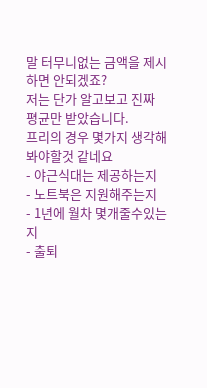말 터무니없는 금액을 제시하면 안되겠죠?
저는 단가 알고보고 진짜 평균만 받았습니다.
프리의 경우 몇가지 생각해봐야할것 같네요
- 야근식대는 제공하는지
- 노트북은 지원해주는지
- 1년에 월차 몇개줄수있는지
- 출퇴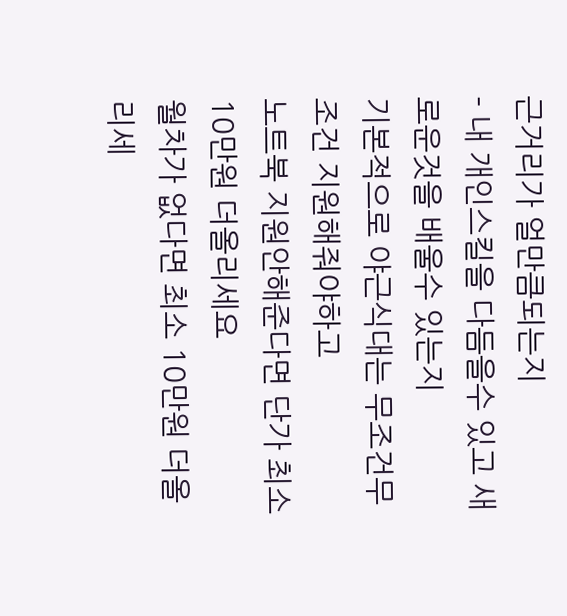근거리가 얼만큼되는지
- 내 개인스킬을 다듬을수 있고 새로운것을 배울수 있는지
기본적으로 야근식대는 무조건무조건 지원해줘야하고
노트북 지원안해준다면 단가 최소 10만원 더올리세요
월차가 없다면 최소 10만원 더올리세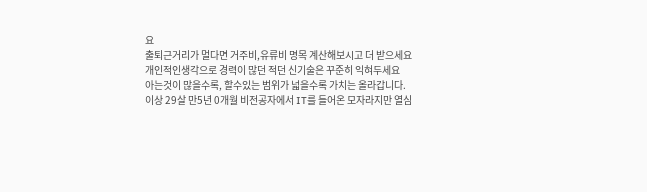요
출퇴근거리가 멀다면 거주비,유류비 명목 계산해보시고 더 받으세요
개인적인생각으로 경력이 많던 적던 신기술은 꾸준히 익혀두세요
아는것이 많을수록, 할수있는 범위가 넓을수록 가치는 올라갑니다.
이상 29살 만5년 0개월 비전공자에서 IT를 들어온 모자라지만 열심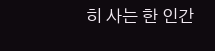히 사는 한 인간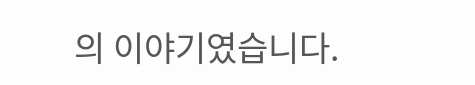의 이야기였습니다.